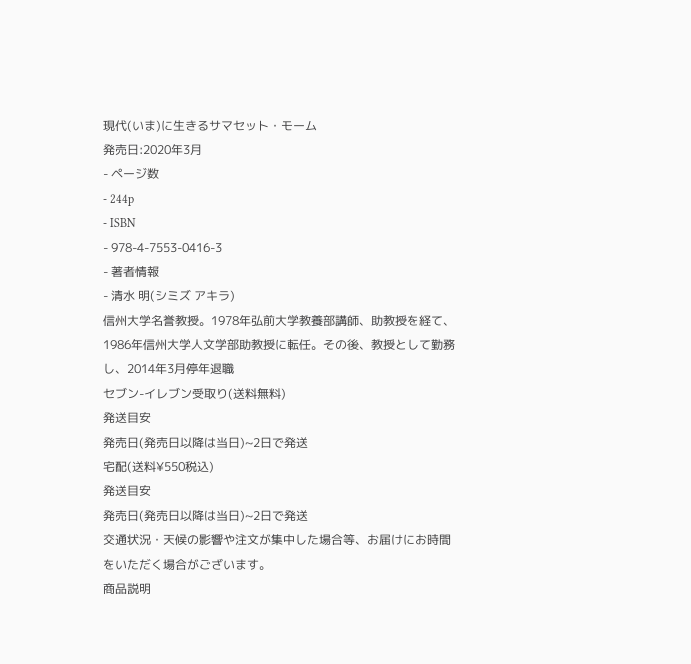現代(いま)に生きるサマセット・モーム
発売日:2020年3月
- ページ数
- 244p
- ISBN
- 978-4-7553-0416-3
- 著者情報
- 清水 明(シミズ アキラ)
信州大学名誉教授。1978年弘前大学教養部講師、助教授を経て、1986年信州大学人文学部助教授に転任。その後、教授として勤務し、2014年3月停年退職
セブン-イレブン受取り(送料無料)
発送目安
発売日(発売日以降は当日)~2日で発送
宅配(送料¥550税込)
発送目安
発売日(発売日以降は当日)~2日で発送
交通状況・天候の影響や注文が集中した場合等、お届けにお時間をいただく場合がございます。
商品説明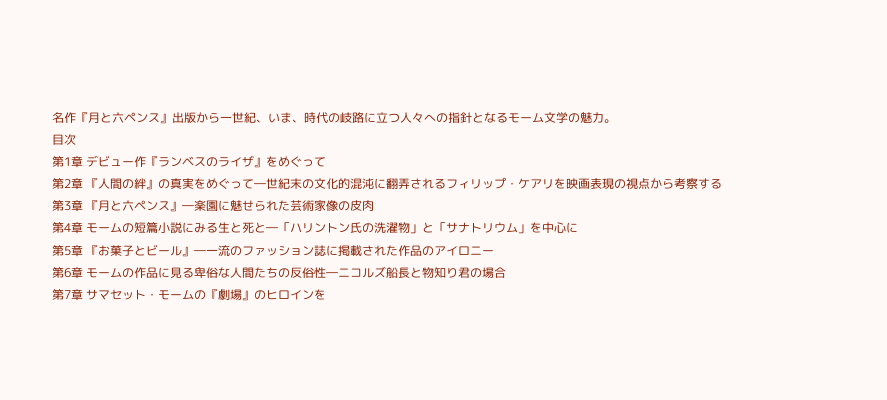名作『月と六ペンス』出版から一世紀、いま、時代の岐路に立つ人々への指針となるモーム文学の魅力。
目次
第1章 デビュー作『ランベスのライザ』をめぐって
第2章 『人間の絆』の真実をめぐって―世紀末の文化的混沌に翻弄されるフィリップ・ケアリを映画表現の視点から考察する
第3章 『月と六ペンス』―楽園に魅せられた芸術家像の皮肉
第4章 モームの短篇小説にみる生と死と―「ハリントン氏の洗濯物」と「サナトリウム」を中心に
第5章 『お菓子とビール』―一流のファッション誌に掲載された作品のアイロニー
第6章 モームの作品に見る卑俗な人間たちの反俗性―ニコルズ船長と物知り君の場合
第7章 サマセット・モームの『劇場』のヒロインを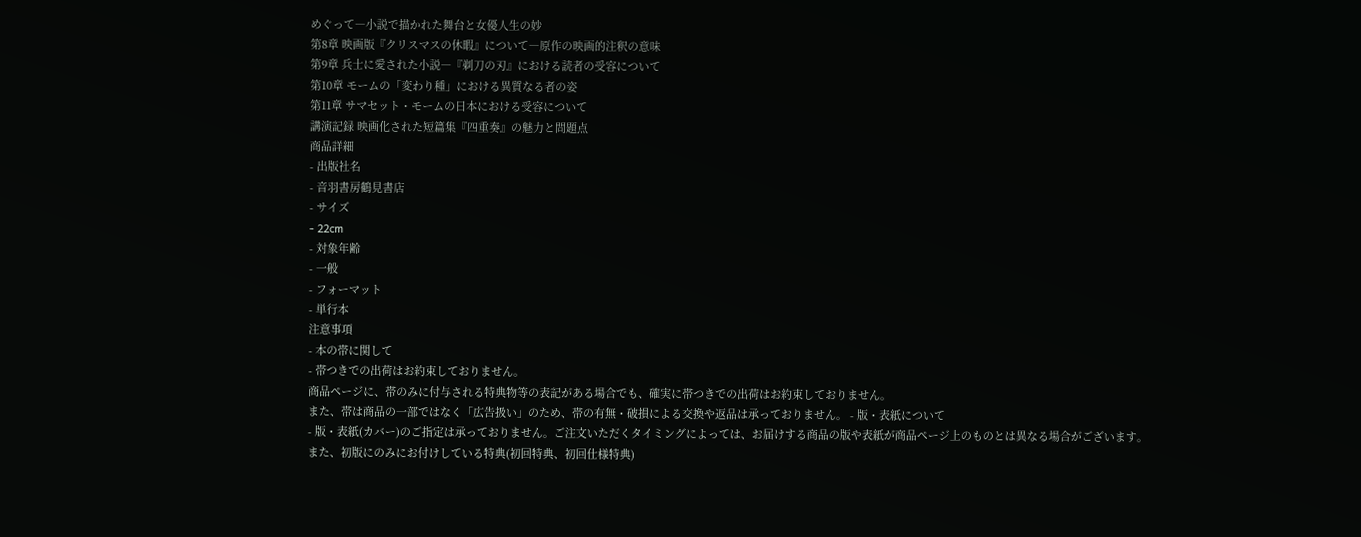めぐって―小説で描かれた舞台と女優人生の妙
第8章 映画版『クリスマスの休暇』について―原作の映画的注釈の意味
第9章 兵士に愛された小説―『剃刀の刃』における読者の受容について
第10章 モームの「変わり種」における異質なる者の姿
第11章 サマセット・モームの日本における受容について
講演記録 映画化された短篇集『四重奏』の魅力と問題点
商品詳細
- 出版社名
- 音羽書房鶴見書店
- サイズ
- 22cm
- 対象年齢
- 一般
- フォーマット
- 単行本
注意事項
- 本の帯に関して
- 帯つきでの出荷はお約束しておりません。
商品ページに、帯のみに付与される特典物等の表記がある場合でも、確実に帯つきでの出荷はお約束しておりません。
また、帯は商品の一部ではなく「広告扱い」のため、帯の有無・破損による交換や返品は承っておりません。 - 版・表紙について
- 版・表紙(カバー)のご指定は承っておりません。ご注文いただくタイミングによっては、お届けする商品の版や表紙が商品ページ上のものとは異なる場合がございます。
また、初版にのみにお付けしている特典(初回特典、初回仕様特典)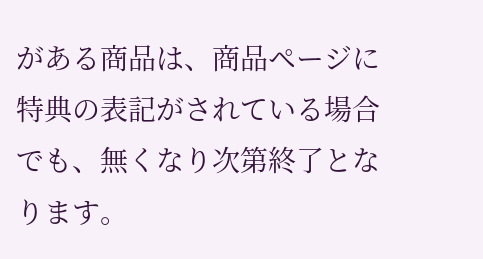がある商品は、商品ページに特典の表記がされている場合でも、無くなり次第終了となります。